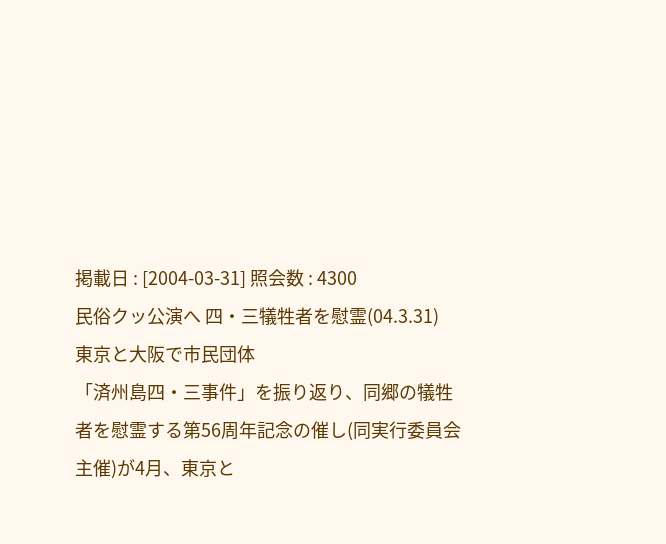掲載日 : [2004-03-31] 照会数 : 4300
民俗クッ公演へ 四・三犠牲者を慰霊(04.3.31)
東京と大阪で市民団体
「済州島四・三事件」を振り返り、同郷の犠牲者を慰霊する第56周年記念の催し(同実行委員会主催)が4月、東京と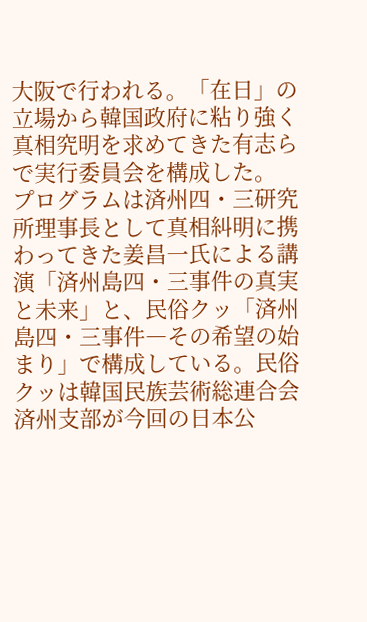大阪で行われる。「在日」の立場から韓国政府に粘り強く真相究明を求めてきた有志らで実行委員会を構成した。
プログラムは済州四・三研究所理事長として真相糾明に携わってきた姜昌一氏による講演「済州島四・三事件の真実と未来」と、民俗クッ「済州島四・三事件―その希望の始まり」で構成している。民俗クッは韓国民族芸術総連合会済州支部が今回の日本公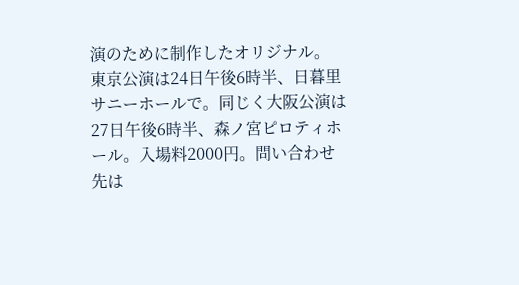演のために制作したオリジナル。
東京公演は24日午後6時半、日暮里サニーホールで。同じく大阪公演は27日午後6時半、森ノ宮ピロティホール。入場料2000円。問い合わせ先は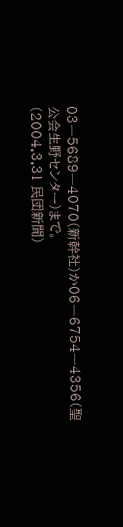03―5689―4070(新幹社)か06―6754―4356(聖公会生野センター)まで。
(2004.3.31 民団新聞)